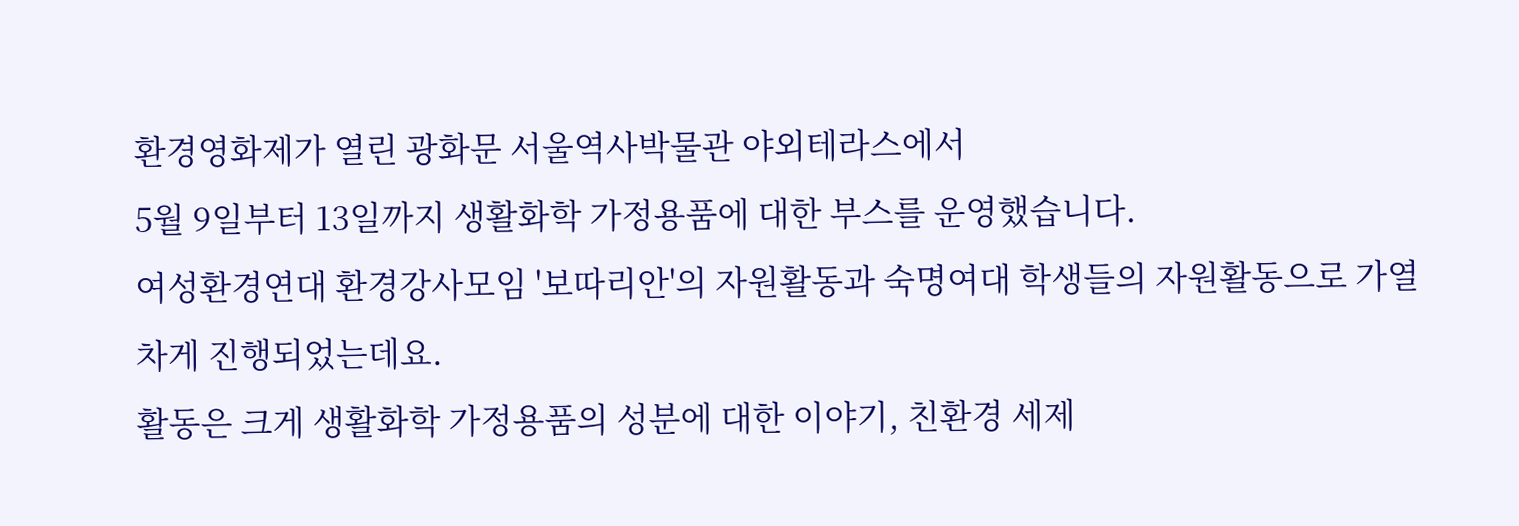환경영화제가 열린 광화문 서울역사박물관 야외테라스에서
5월 9일부터 13일까지 생활화학 가정용품에 대한 부스를 운영했습니다.
여성환경연대 환경강사모임 '보따리안'의 자원활동과 숙명여대 학생들의 자원활동으로 가열차게 진행되었는데요.
활동은 크게 생활화학 가정용품의 성분에 대한 이야기, 친환경 세제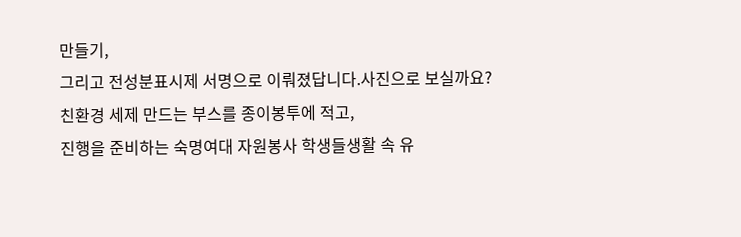만들기,
그리고 전성분표시제 서명으로 이뤄졌답니다.사진으로 보실까요?
친환경 세제 만드는 부스를 종이봉투에 적고,
진행을 준비하는 숙명여대 자원봉사 학생들생활 속 유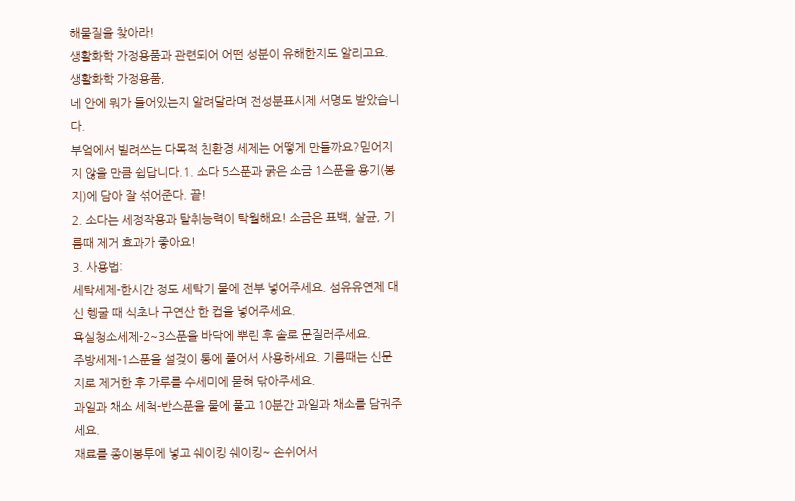해물질을 찾아라!
생활화학 가정용품과 관련되어 어떤 성분이 유해한지도 알리고요.생활화학 가정용품,
네 안에 뭐가 들어있는지 알려달라며 전성분표시제 서명도 받았습니다.
부엌에서 빌려쓰는 다목적 친환경 세제는 어떻게 만들까요?믿어지지 않을 만큼 쉽답니다.1. 소다 5스푼과 굵은 소금 1스푼을 용기(봉지)에 담아 잘 섞어준다. 끝!
2. 소다는 세정작용과 탈취능력이 탁월해요! 소금은 표백, 살균, 기름때 제거 효과가 좋아요!
3. 사용법:
세탁세제-한시간 정도 세탁기 물에 전부 넣어주세요. 섬유유연제 대신 헹굴 때 식초나 구연산 한 컵을 넣어주세요.
욕실청소세제-2~3스푼을 바닥에 뿌린 후 솔로 문질러주세요.
주방세제-1스푼을 설겆이 통에 풀어서 사용하세요. 기름때는 신문지로 제거한 후 가루를 수세미에 묻혀 닦아주세요.
과일과 채소 세척-반스푼을 물에 풀고 10분간 과일과 채소를 담궈주세요.
재료를 종이봉투에 넣고 쉐이킹 쉐이킹~ 손쉬어서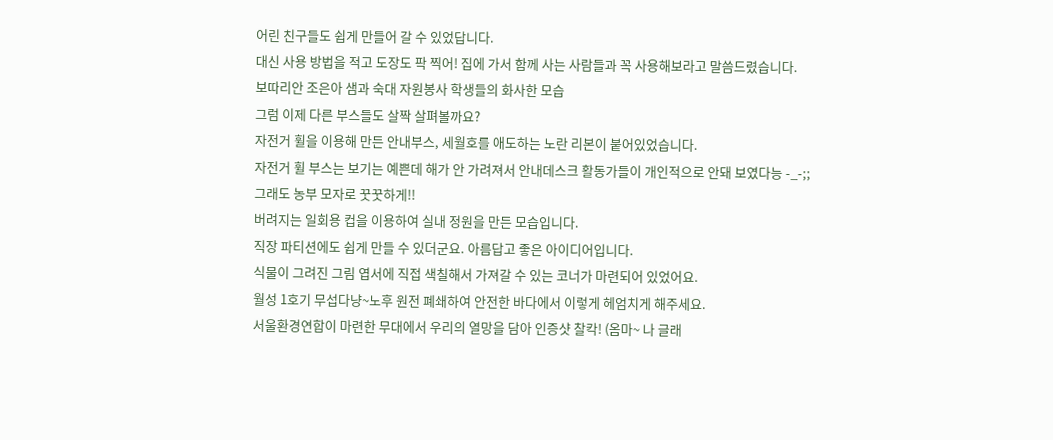어린 친구들도 쉽게 만들어 갈 수 있었답니다.
대신 사용 방법을 적고 도장도 팍 찍어! 집에 가서 함께 사는 사람들과 꼭 사용해보라고 말씀드렸습니다.
보따리안 조은아 샘과 숙대 자원봉사 학생들의 화사한 모습
그럼 이제 다른 부스들도 살짝 살펴볼까요?
자전거 휠을 이용해 만든 안내부스, 세월호를 애도하는 노란 리본이 붙어있었습니다.
자전거 휠 부스는 보기는 예쁜데 해가 안 가려져서 안내데스크 활동가들이 개인적으로 안돼 보였다능 -_-;;
그래도 농부 모자로 꿋꿋하게!!
버려지는 일회용 컵을 이용하여 실내 정원을 만든 모습입니다.
직장 파티션에도 쉽게 만들 수 있더군요. 아름답고 좋은 아이디어입니다.
식물이 그려진 그림 엽서에 직접 색칠해서 가져갈 수 있는 코너가 마련되어 있었어요.
월성 1호기 무섭다냥~노후 원전 폐쇄하여 안전한 바다에서 이렇게 헤엄치게 해주세요.
서울환경연합이 마련한 무대에서 우리의 열망을 담아 인증샷 찰칵! (옴마~ 나 글래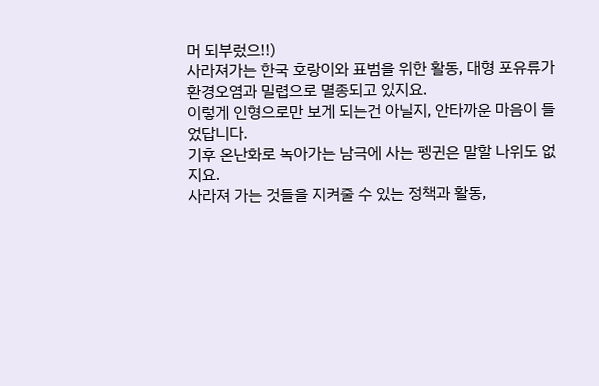머 되부렀으!!)
사라져가는 한국 호랑이와 표범을 위한 활동, 대형 포유류가 환경오염과 밀렵으로 멸종되고 있지요.
이렇게 인형으로만 보게 되는건 아닐지, 안타까운 마음이 들었답니다.
기후 온난화로 녹아가는 남극에 사는 펭귄은 말할 나위도 없지요.
사라져 가는 것들을 지켜줄 수 있는 정책과 활동,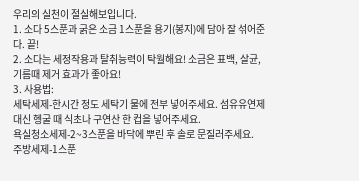우리의 실천이 절실해보입니다.
1. 소다 5스푼과 굵은 소금 1스푼을 용기(봉지)에 담아 잘 섞어준다. 끝!
2. 소다는 세정작용과 탈취능력이 탁월해요! 소금은 표백, 살균, 기름때 제거 효과가 좋아요!
3. 사용법:
세탁세제-한시간 정도 세탁기 물에 전부 넣어주세요. 섬유유연제 대신 헹굴 때 식초나 구연산 한 컵을 넣어주세요.
욕실청소세제-2~3스푼을 바닥에 뿌린 후 솔로 문질러주세요.
주방세제-1스푼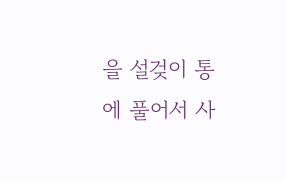을 설겆이 통에 풀어서 사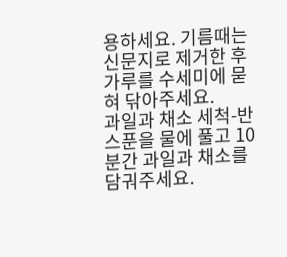용하세요. 기름때는 신문지로 제거한 후 가루를 수세미에 묻혀 닦아주세요.
과일과 채소 세척-반스푼을 물에 풀고 10분간 과일과 채소를 담궈주세요.